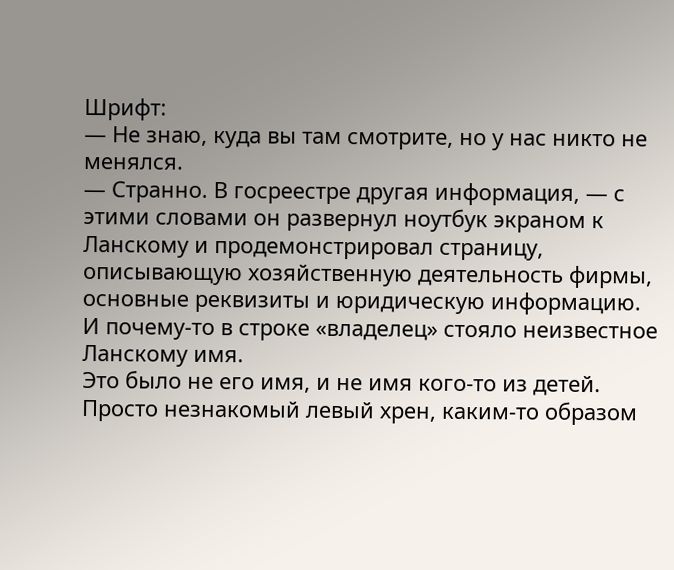Шрифт:
— Не знаю, куда вы там смотрите, но у нас никто не менялся.
— Странно. В госреестре другая информация, — с этими словами он развернул ноутбук экраном к Ланскому и продемонстрировал страницу, описывающую хозяйственную деятельность фирмы, основные реквизиты и юридическую информацию.
И почему-то в строке «владелец» стояло неизвестное Ланскому имя.
Это было не его имя, и не имя кого-то из детей. Просто незнакомый левый хрен, каким-то образом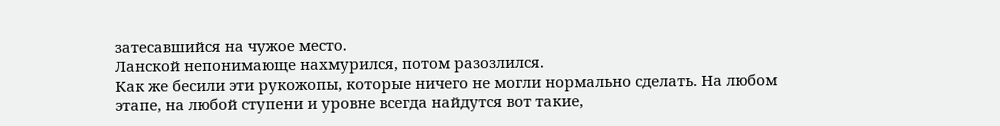затесавшийся на чужое место.
Ланской непонимающе нахмурился, потом разозлился.
Как же бесили эти рукожопы, которые ничего не могли нормально сделать. На любом этапе, на любой ступени и уровне всегда найдутся вот такие,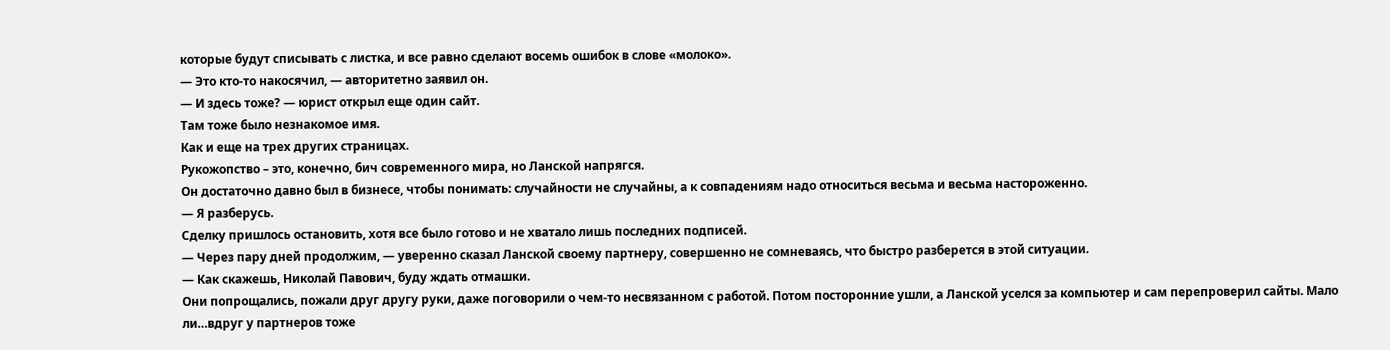которые будут списывать с листка, и все равно сделают восемь ошибок в слове «молоко».
— Это кто-то накосячил, — авторитетно заявил он.
— И здесь тоже? — юрист открыл еще один сайт.
Там тоже было незнакомое имя.
Как и еще на трех других страницах.
Рукожопство – это, конечно, бич современного мира, но Ланской напрягся.
Он достаточно давно был в бизнесе, чтобы понимать: случайности не случайны, а к совпадениям надо относиться весьма и весьма настороженно.
— Я разберусь.
Сделку пришлось остановить, хотя все было готово и не хватало лишь последних подписей.
— Через пару дней продолжим, — уверенно сказал Ланской своему партнеру, совершенно не сомневаясь, что быстро разберется в этой ситуации.
— Как скажешь, Николай Павович, буду ждать отмашки.
Они попрощались, пожали друг другу руки, даже поговорили о чем-то несвязанном с работой. Потом посторонние ушли, а Ланской уселся за компьютер и сам перепроверил сайты. Мало ли…вдруг у партнеров тоже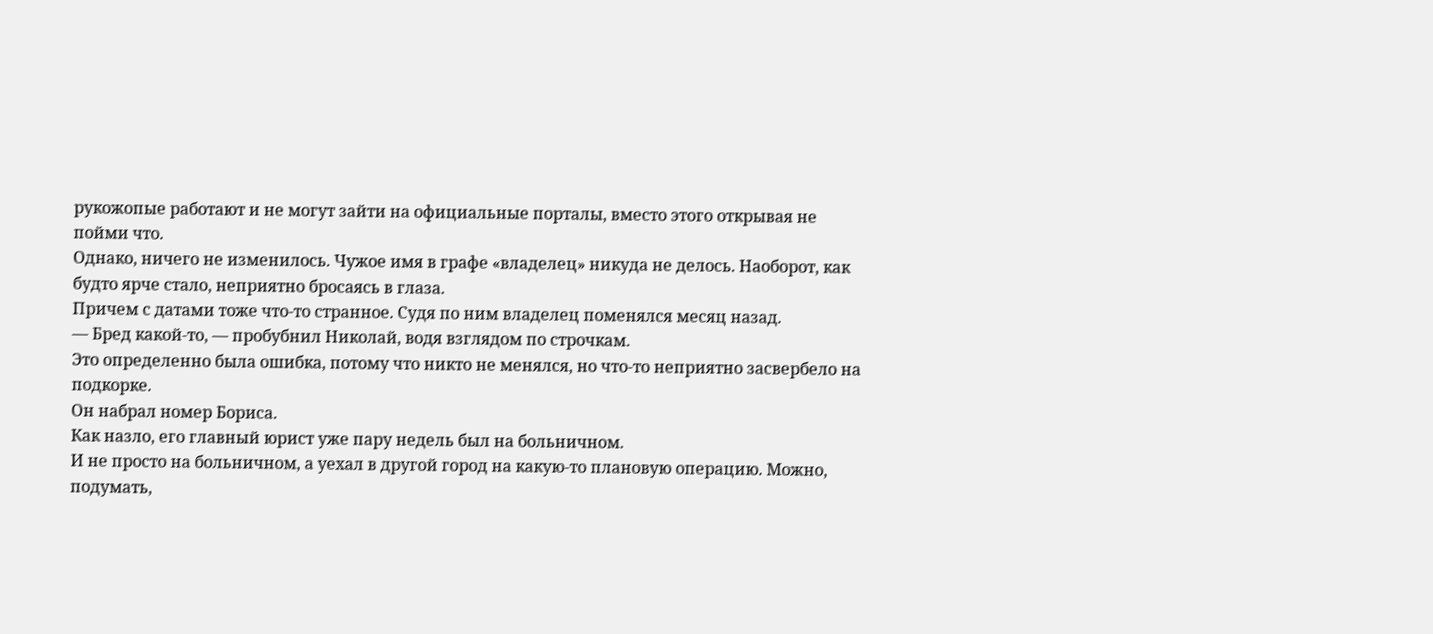рукожопые работают и не могут зайти на официальные порталы, вместо этого открывая не пойми что.
Однако, ничего не изменилось. Чужое имя в графе «владелец» никуда не делось. Наоборот, как будто ярче стало, неприятно бросаясь в глаза.
Причем с датами тоже что-то странное. Судя по ним владелец поменялся месяц назад.
— Бред какой-то, — пробубнил Николай, водя взглядом по строчкам.
Это определенно была ошибка, потому что никто не менялся, но что-то неприятно засвербело на подкорке.
Он набрал номер Бориса.
Как назло, его главный юрист уже пару недель был на больничном.
И не просто на больничном, а уехал в другой город на какую-то плановую операцию. Можно, подумать,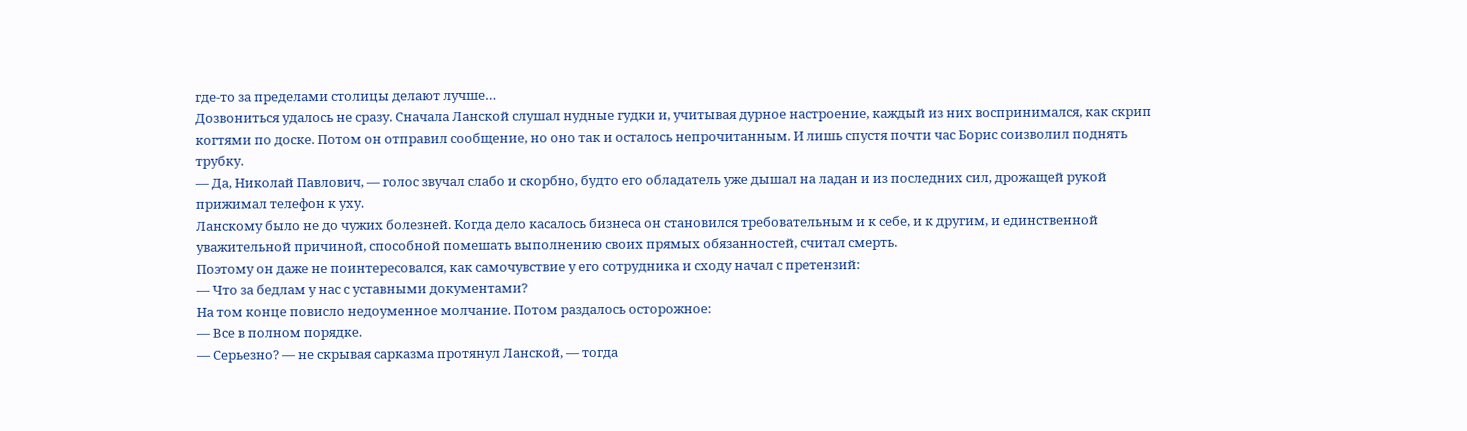где-то за пределами столицы делают лучше…
Дозвониться удалось не сразу. Сначала Ланской слушал нудные гудки и, учитывая дурное настроение, каждый из них воспринимался, как скрип когтями по доске. Потом он отправил сообщение, но оно так и осталось непрочитанным. И лишь спустя почти час Борис соизволил поднять трубку.
— Да, Николай Павлович, — голос звучал слабо и скорбно, будто его обладатель уже дышал на ладан и из последних сил, дрожащей рукой прижимал телефон к уху.
Ланскому было не до чужих болезней. Когда дело касалось бизнеса он становился требовательным и к себе, и к другим, и единственной уважительной причиной, способной помешать выполнению своих прямых обязанностей, считал смерть.
Поэтому он даже не поинтересовался, как самочувствие у его сотрудника и сходу начал с претензий:
— Что за бедлам у нас с уставными документами?
На том конце повисло недоуменное молчание. Потом раздалось осторожное:
— Все в полном порядке.
— Серьезно? — не скрывая сарказма протянул Ланской, — тогда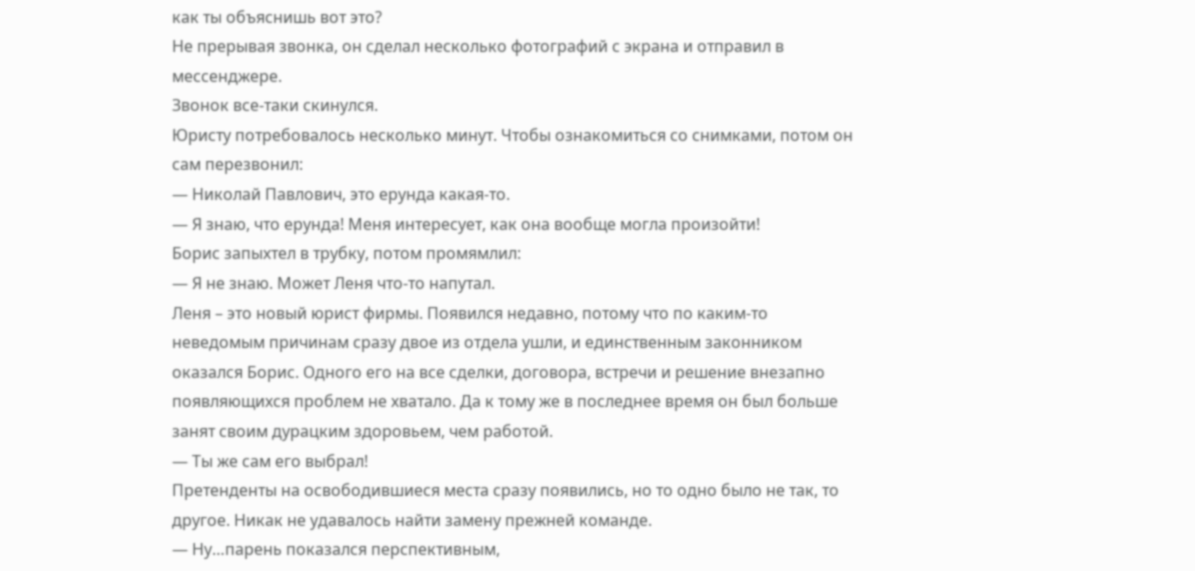как ты объяснишь вот это?
Не прерывая звонка, он сделал несколько фотографий с экрана и отправил в мессенджере.
Звонок все-таки скинулся.
Юристу потребовалось несколько минут. Чтобы ознакомиться со снимками, потом он сам перезвонил:
— Николай Павлович, это ерунда какая-то.
— Я знаю, что ерунда! Меня интересует, как она вообще могла произойти!
Борис запыхтел в трубку, потом промямлил:
— Я не знаю. Может Леня что-то напутал.
Леня – это новый юрист фирмы. Появился недавно, потому что по каким-то неведомым причинам сразу двое из отдела ушли, и единственным законником оказался Борис. Одного его на все сделки, договора, встречи и решение внезапно появляющихся проблем не хватало. Да к тому же в последнее время он был больше занят своим дурацким здоровьем, чем работой.
— Ты же сам его выбрал!
Претенденты на освободившиеся места сразу появились, но то одно было не так, то другое. Никак не удавалось найти замену прежней команде.
— Ну…парень показался перспективным,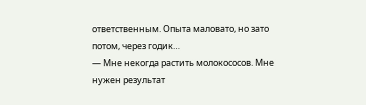ответственным. Опыта маловато, но зато потом, через годик…
— Мне некогда растить молокососов. Мне нужен результат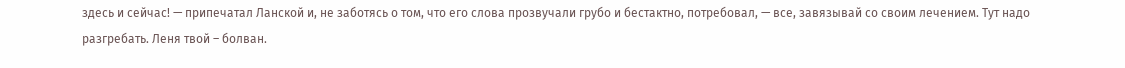здесь и сейчас! — припечатал Ланской и, не заботясь о том, что его слова прозвучали грубо и бестактно, потребовал, — все, завязывай со своим лечением. Тут надо разгребать. Леня твой – болван.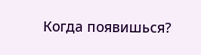Когда появишься?